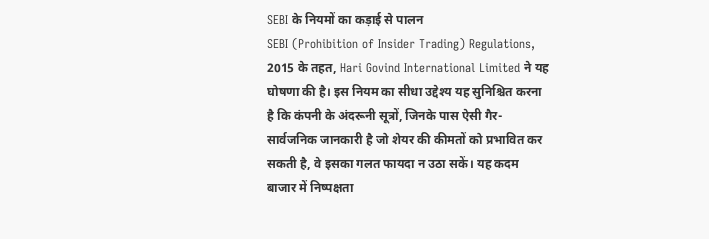SEBI के नियमों का कड़ाई से पालन
SEBI (Prohibition of Insider Trading) Regulations, 2015 के तहत, Hari Govind International Limited ने यह घोषणा की है। इस नियम का सीधा उद्देश्य यह सुनिश्चित करना है कि कंपनी के अंदरूनी सूत्रों, जिनके पास ऐसी गैर-सार्वजनिक जानकारी है जो शेयर की कीमतों को प्रभावित कर सकती है, वे इसका गलत फायदा न उठा सकें। यह कदम बाजार में निष्पक्षता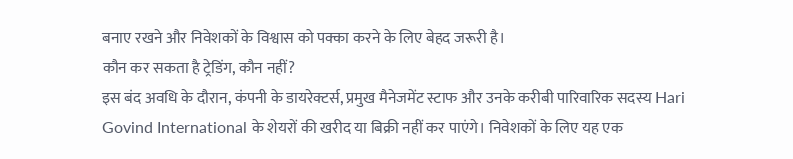बनाए रखने और निवेशकों के विश्वास को पक्का करने के लिए बेहद जरूरी है।
कौन कर सकता है ट्रेडिंग, कौन नहीं?
इस बंद अवधि के दौरान, कंपनी के डायरेक्टर्स, प्रमुख मैनेजमेंट स्टाफ और उनके करीबी पारिवारिक सदस्य Hari Govind International के शेयरों की खरीद या बिक्री नहीं कर पाएंगे। निवेशकों के लिए यह एक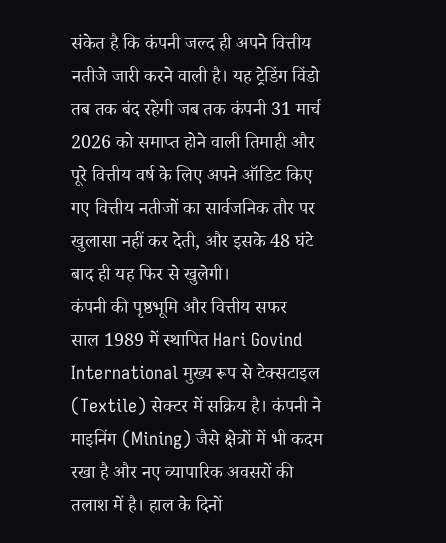संकेत है कि कंपनी जल्द ही अपने वित्तीय नतीजे जारी करने वाली है। यह ट्रेडिंग विंडो तब तक बंद रहेगी जब तक कंपनी 31 मार्च 2026 को समाप्त होने वाली तिमाही और पूरे वित्तीय वर्ष के लिए अपने ऑडिट किए गए वित्तीय नतीजों का सार्वजनिक तौर पर खुलासा नहीं कर देती, और इसके 48 घंटे बाद ही यह फिर से खुलेगी।
कंपनी की पृष्ठभूमि और वित्तीय सफर
साल 1989 में स्थापित Hari Govind International मुख्य रूप से टेक्सटाइल (Textile) सेक्टर में सक्रिय है। कंपनी ने माइनिंग (Mining) जैसे क्षेत्रों में भी कदम रखा है और नए व्यापारिक अवसरों की तलाश में है। हाल के दिनों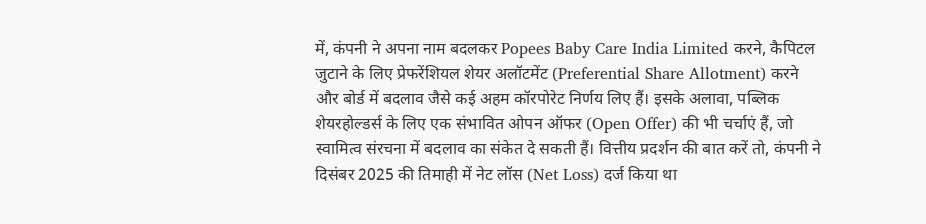में, कंपनी ने अपना नाम बदलकर Popees Baby Care India Limited करने, कैपिटल जुटाने के लिए प्रेफरेंशियल शेयर अलॉटमेंट (Preferential Share Allotment) करने और बोर्ड में बदलाव जैसे कई अहम कॉरपोरेट निर्णय लिए हैं। इसके अलावा, पब्लिक शेयरहोल्डर्स के लिए एक संभावित ओपन ऑफर (Open Offer) की भी चर्चाएं हैं, जो स्वामित्व संरचना में बदलाव का संकेत दे सकती हैं। वित्तीय प्रदर्शन की बात करें तो, कंपनी ने दिसंबर 2025 की तिमाही में नेट लॉस (Net Loss) दर्ज किया था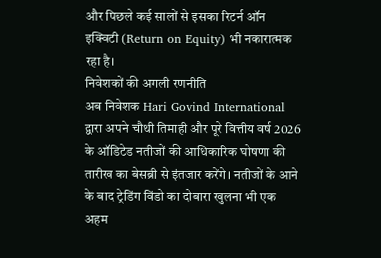और पिछले कई सालों से इसका रिटर्न ऑन इक्विटी (Return on Equity) भी नकारात्मक रहा है।
निवेशकों की अगली रणनीति
अब निवेशक Hari Govind International द्वारा अपने चौथी तिमाही और पूरे वित्तीय वर्ष 2026 के ऑडिटेड नतीजों की आधिकारिक घोषणा की तारीख का बेसब्री से इंतजार करेंगे। नतीजों के आने के बाद ट्रेडिंग विंडो का दोबारा खुलना भी एक अहम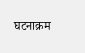घटनाक्रम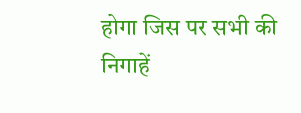होगा जिस पर सभी की निगाहें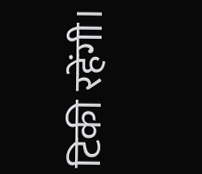टिकी रहेंगी।